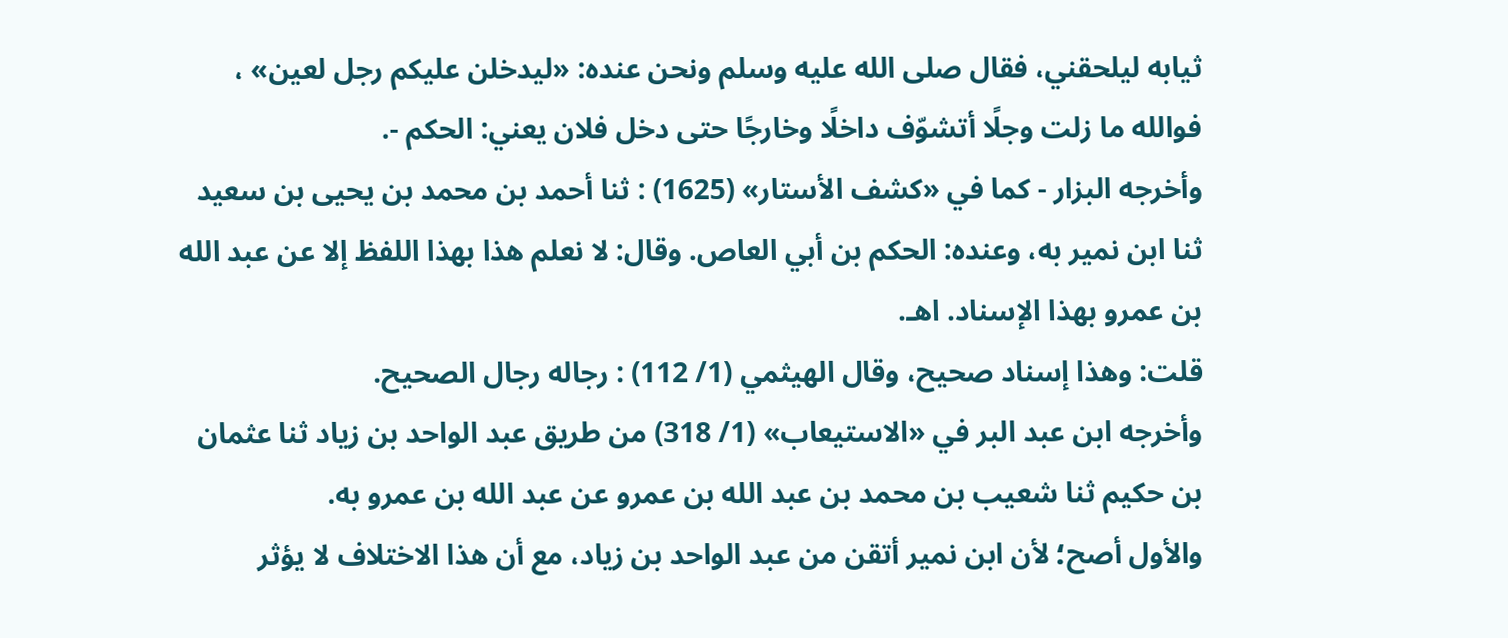ثيابه ليلحقني، فقال صلى الله عليه وسلم ونحن عنده: «ليدخلن عليكم رجل لعين» ، فوالله ما زلت وجلًا أتشوّف داخلًا وخارجًا حتى دخل فلان يعني: الحكم -.
وأخرجه البزار - كما في «كشف الأستار» (1625) : ثنا أحمد بن محمد بن يحيى بن سعيد ثنا ابن نمير به، وعنده: الحكم بن أبي العاص. وقال: لا نعلم هذا بهذا اللفظ إلا عن عبد الله بن عمرو بهذا الإسناد. اهـ.
قلت: وهذا إسناد صحيح، وقال الهيثمي (1/ 112) : رجاله رجال الصحيح.
وأخرجه ابن عبد البر في «الاستيعاب» (1/ 318) من طريق عبد الواحد بن زياد ثنا عثمان بن حكيم ثنا شعيب بن محمد بن عبد الله بن عمرو عن عبد الله بن عمرو به.
والأول أصح؛ لأن ابن نمير أتقن من عبد الواحد بن زياد، مع أن هذا الاختلاف لا يؤثر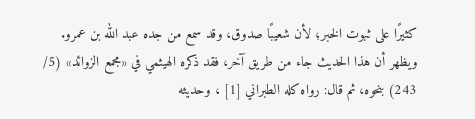كثيرًا على ثبوت الخبر؛ لأن شعيبًا صدوق، وقد سمع من جده عبد الله بن عمرو.
ويظهر أن هذا الحديث جاء من طريق آخر، فقد ذكره الهيثمي في «مجمع الزوائد» (5/ 243) بنحوه، ثم قال: رواه كله الطبراني [1] ، وحديثه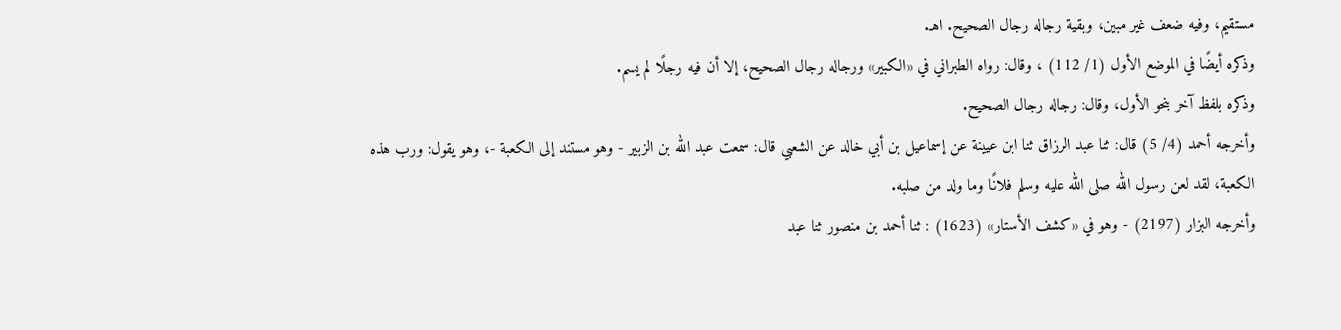مستقيم، وفيه ضعف غير مبين، وبقية رجاله رجال الصحيح. اهـ.
وذكره أيضًا في الموضع الأول (1/ 112) ، وقال: رواه الطبراني في «الكبير» ورجاله رجال الصحيح، إلا أن فيه رجلًا لم يسم.
وذكره بلفظ آخر بنحو الأول، وقال: رجاله رجال الصحيح.
وأخرجه أحمد (4/ 5) قال: ثنا عبد الرزاق ثنا ابن عيينة عن إسماعيل بن أبي خالد عن الشعبي قال: سمعت عبد الله بن الزبير - وهو مستند إلى الكعبة -، وهو يقول: ورب هذه الكعبة، لقد لعن رسول الله صلى الله عليه وسلم فلانًا وما ولد من صلبه.
وأخرجه البزار (2197) - وهو في «كشف الأستار» (1623) : ثنا أحمد بن منصور ثنا عبد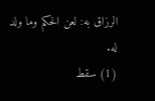الرزاق به: لعن الحكم وما ولد له.
(1) سقط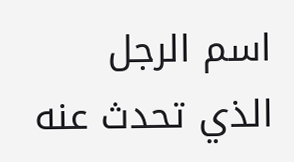اسم الرجل الذي تحدث عنه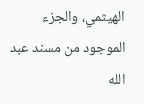الهيثمي، والجزء الموجود من مسند عبد الله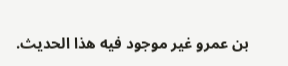بن عمرو غير موجود فيه هذا الحديث.